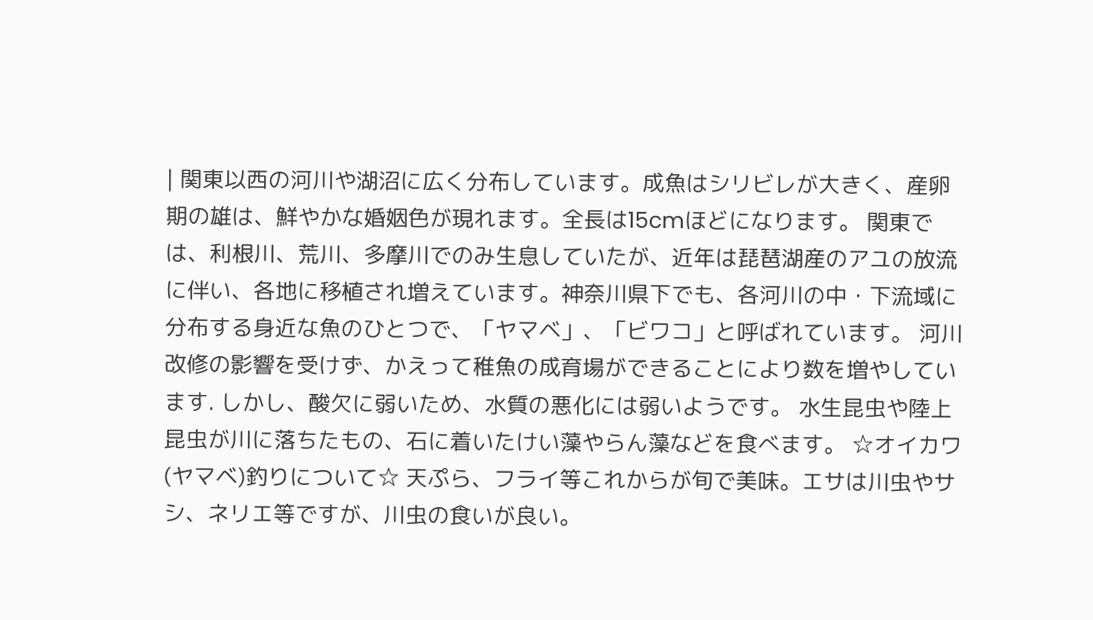| 関東以西の河川や湖沼に広く分布しています。成魚はシリビレが大きく、産卵期の雄は、鮮やかな婚姻色が現れます。全長は15cmほどになります。 関東では、利根川、荒川、多摩川でのみ生息していたが、近年は琵琶湖産のアユの放流に伴い、各地に移植され増えています。神奈川県下でも、各河川の中・下流域に分布する身近な魚のひとつで、「ヤマベ」、「ビワコ」と呼ばれています。 河川改修の影響を受けず、かえって稚魚の成育場ができることにより数を増やしています. しかし、酸欠に弱いため、水質の悪化には弱いようです。 水生昆虫や陸上昆虫が川に落ちたもの、石に着いたけい藻やらん藻などを食べます。 ☆オイカワ(ヤマベ)釣りについて☆ 天ぷら、フライ等これからが旬で美味。エサは川虫やサシ、ネリエ等ですが、川虫の食いが良い。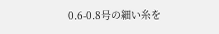0.6-0.8号の細い糸を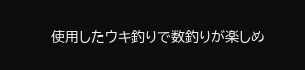使用したウキ釣りで数釣りが楽しめ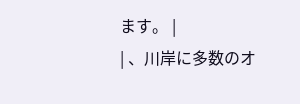ます。 |
| 、川岸に多数のオ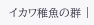イカワ稚魚の群 |